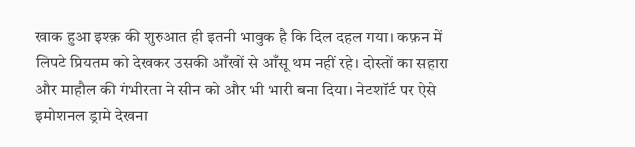खाक हुआ इश्क़ की शुरुआत ही इतनी भावुक है कि दिल दहल गया। कफ़न में लिपटे प्रियतम को देखकर उसकी आँखों से आँसू थम नहीं रहे। दोस्तों का सहारा और माहौल की गंभीरता ने सीन को और भी भारी बना दिया। नेटशॉर्ट पर ऐसे इमोशनल ड्रामे देखना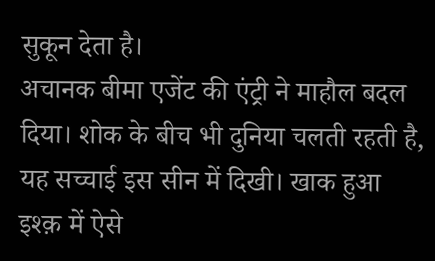सुकून देता है।
अचानक बीमा एजेंट की एंट्री ने माहौल बदल दिया। शोक के बीच भी दुनिया चलती रहती है, यह सच्चाई इस सीन में दिखी। खाक हुआ इश्क़ में ऐसे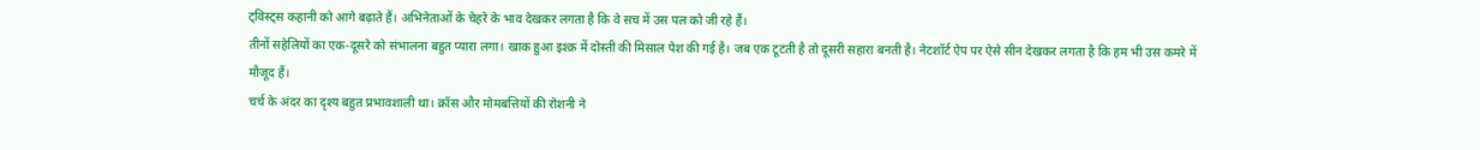ट्विस्ट्स कहानी को आगे बढ़ाते हैं। अभिनेताओं के चेहरे के भाव देखकर लगता है कि वे सच में उस पल को जी रहे हैं।
तीनों सहेलियों का एक-दूसरे को संभालना बहुत प्यारा लगा। खाक हुआ इश्क़ में दोस्ती की मिसाल पेश की गई है। जब एक टूटती है तो दूसरी सहारा बनती है। नेटशॉर्ट ऐप पर ऐसे सीन देखकर लगता है कि हम भी उस कमरे में मौजूद हैं।
चर्च के अंदर का दृश्य बहुत प्रभावशाली था। क्रॉस और मोमबत्तियों की रोशनी ने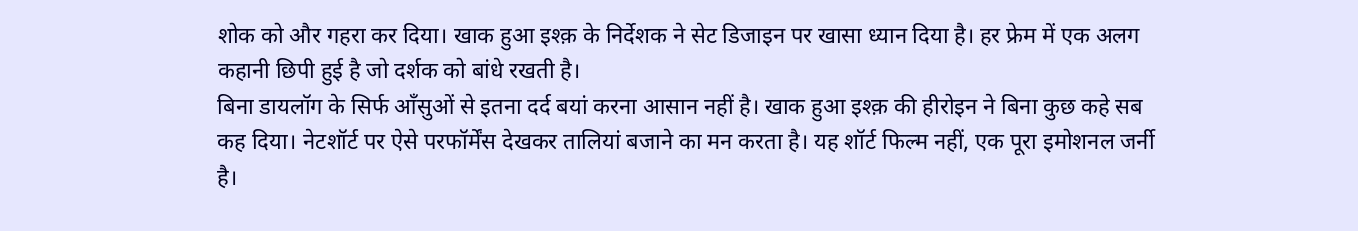शोक को और गहरा कर दिया। खाक हुआ इश्क़ के निर्देशक ने सेट डिजाइन पर खासा ध्यान दिया है। हर फ्रेम में एक अलग कहानी छिपी हुई है जो दर्शक को बांधे रखती है।
बिना डायलॉग के सिर्फ आँसुओं से इतना दर्द बयां करना आसान नहीं है। खाक हुआ इश्क़ की हीरोइन ने बिना कुछ कहे सब कह दिया। नेटशॉर्ट पर ऐसे परफॉर्मेंस देखकर तालियां बजाने का मन करता है। यह शॉर्ट फिल्म नहीं, एक पूरा इमोशनल जर्नी है।